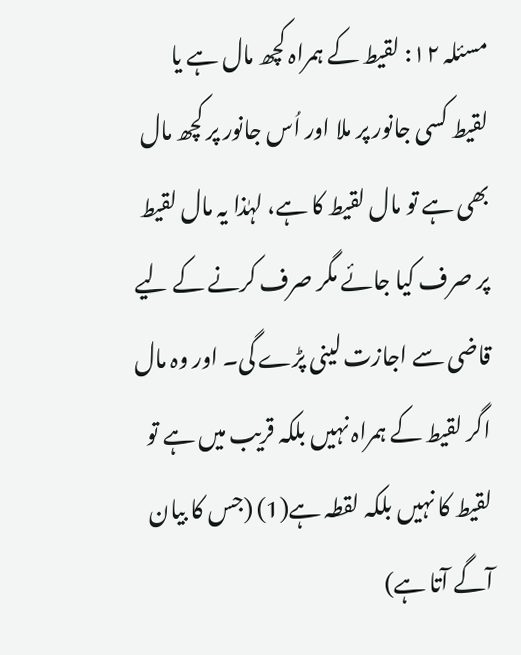مسئلہ ۱۲: لقیط کے ہمراہ کچھ مال ہے یا لقیط کسی جانور پر ملا اور اُس جانور پر کچھ مال بھی ہے تو مال لقیط کا ہے، لہٰذا یہ مال لقیط پر صرف کیا جائے مگر صرف کرنے کے لیے قاضی سے اجازت لینی پڑے گی۔ اور وہ مال اگر لقیط کے ہمراہ نہیں بلکہ قریب ميں ہے تو لقیط کا نہیں بلکہ لقطہ ہے(1) (جس کا بیان آگے آتا ہے)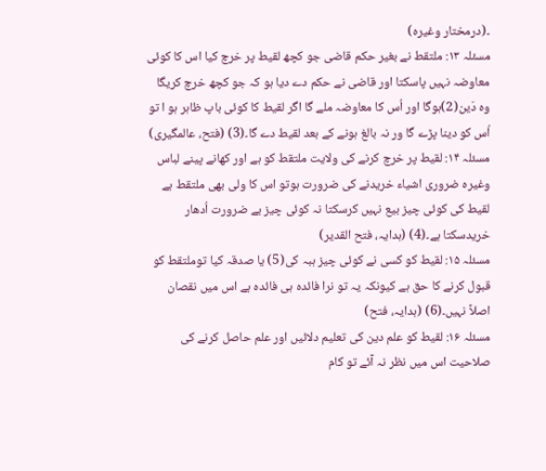۔(درمختار وغیرہ)
مسئلہ ۱۳: ملتقط نے بغیر حکم قاضی جو کچھ لقیط پر خرچ کیا اس کا کوئی معاوضہ نہیں پاسکتا اور قاضی نے حکم دے دیا ہو کہ جو کچھ خرچ کریگا وہ دَین(2)ہوگا اور اُس کا معاوضہ ملے گا اگر لقیط کا کوئی باپ ظاہر ہو ا تو اُس کو دینا پڑے گا ور نہ بالغ ہونے کے بعد لقیط دے گا۔(3) (فتح، عالمگیری)
مسئلہ ۱۴: لقیط پر خرچ کرنے کی ولایت ملتقط کو ہے اور کھانے پینے لباس وغیرہ ضروری اشیاء خریدنے کی ضرورت ہوتو اس کا ولی بھی ملتقط ہے لقیط کی کوئی چیز بیع نہیں کرسکتا نہ کوئی چیز بے ضرورت اُدھار خریدسکتا ہے۔(4) (ہدایہ، فتح القدیر)
مسئلہ ۱۵: لقیط کو کسی نے کوئی چیز ہبہ کی(5) یا صدقہ کیا توملتقط کو قبول کرنے کا حق ہے کیونکہ یہ تو نرا فائدہ ہی فائدہ ہے اس ميں نقصان اصلاً نہیں۔(6) (ہدایہ، فتح)
مسئلہ ۱۶: لقیط کو علم دین کی تعلیم دلائیں اور علم حاصل کرنے کی صلاحیت اس ميں نظر نہ آئے تو کام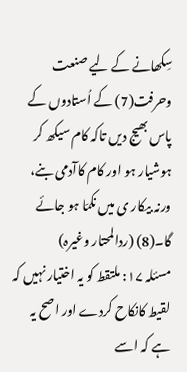سِکھانے کے ليے صنعت وحرفت(7) کے اُستادوں کے پاس بھیج دیں تاکہ کام سیکھ کر ہوشیار ہو اور کام کاآدمی بنے، ورنہ بیکار ی ميں نکمّا ہو جائے گا۔(8) (ردالمحتار وغیرہ)
مسئلہ ۱۷: ملتقط کو یہ اختیار نہیں کہ لقیط کانکاح کردے اور اصح یہ ہے کہ اسے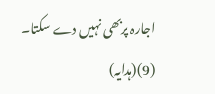اجارہ پربھی نہیں دے سکتا۔ (9)(ہدایہ)